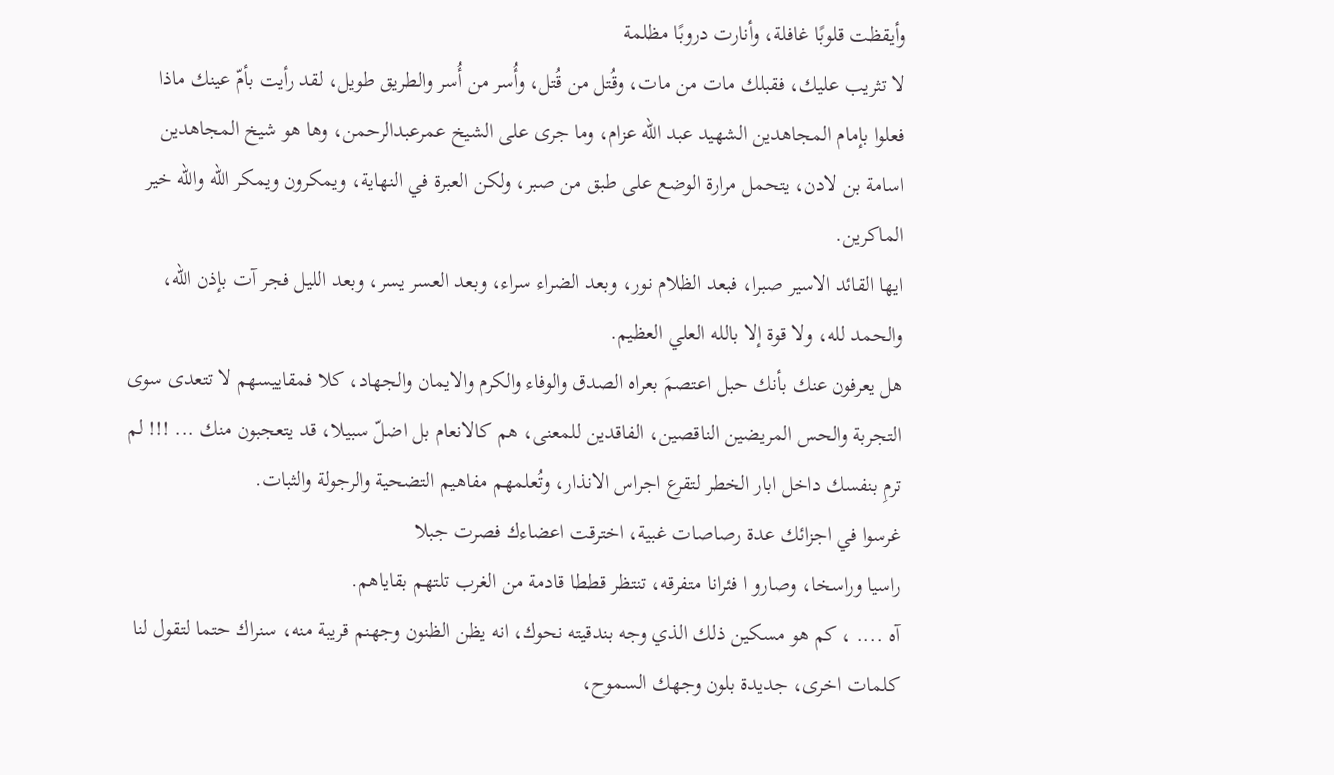وأيقظت قلوبًا غافلة، وأنارت دروبًا مظلمة
لا تثريب عليك، فقبلك مات من مات، وقُتل من قُتل، وأُسر من أُسر والطريق طويل، لقد رأيت بأمّ عينك ماذا فعلوا بإمام المجاهدين الشهيد عبد الله عزام، وما جرى على الشيخ عمرعبدالرحمن، وها هو شيخ المجاهدين اسامة بن لادن، يتحمل مرارة الوضع على طبق من صبر، ولكن العبرة في النهاية، ويمكرون ويمكر الله والله خير الماكرين.
ايها القائد الاسير صبرا، فبعد الظلام نور، وبعد الضراء سراء، وبعد العسر يسر، وبعد الليل فجر آت بإذن الله، والحمد لله، ولا قوة إلا بالله العلي العظيم.
هل يعرفون عنك بأنك حبل اعتصمَ بعراه الصدق والوفاء والكرم والايمان والجهاد، كلا فمقاييسهم لا تتعدى سوى التجربة والحس المريضين الناقصين، الفاقدين للمعنى، هم كالانعام بل اضلّ سبيلا، قد يتعجبون منك ... !!! لم ترمِ بنفسك داخل ابار الخطر لتقرع اجراس الانذار، وتُعلمهم مفاهيم التضحية والرجولة والثبات.
غرسوا في اجزائك عدة رصاصات غبية، اخترقت اعضاءك فصرت جبلا
راسيا وراسخا، وصارو ا فئرانا متفرقه، تنتظر قططا قادمة من الغرب تلتهم بقاياهم.
آه .... ، كم هو مسكين ذلك الذي وجه بندقيته نحوك، انه يظن الظنون وجهنم قريبة منه، سنراك حتما لتقول لنا كلمات اخرى، جديدة بلون وجهك السموح،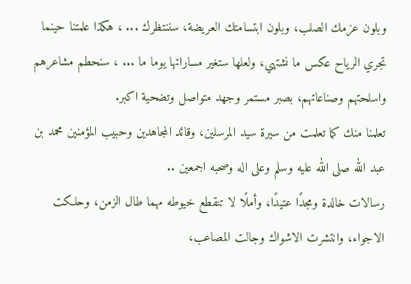وبلون عزمك الصلب، وبلون ابتسامتك العريضة، سننتظرك ... ، هكذا علمتنا حينما تجري الرياح عكس ما نشتهي، ولعلها ستغير مساراتها يوما ما ... ، سنحطم مشاعرهم واسلحتهم وصناعاتهم، بصبر مستمر وجهد متواصل وتضحية اكبر.
تعلمنا منك كما تعلمت من سيرة سيد المرسلين، وقائد المجاهدين وحبيب المؤمنين محمد بن عبد الله صلى الله عليه وسلم وعلى اله وصحبه اجمعين ..
رسالات خالدة ومجدًا عتيدًا، وأملًا لا تنقطع خيوطه مهما طال الزمن، وحلكت الاجواء، وانتشرت الاشواك وجالت المصاعب،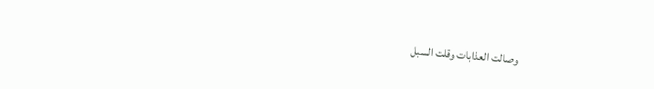وصالت العذابات وقلت السبل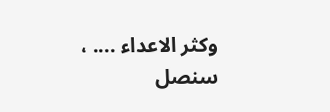وكثر الاعداء .... ، سنصل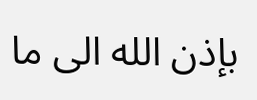بإذن الله الى ما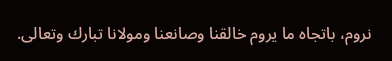نروم، باتجاه ما يروم خالقنا وصانعنا ومولانا تبارك وتعالى.